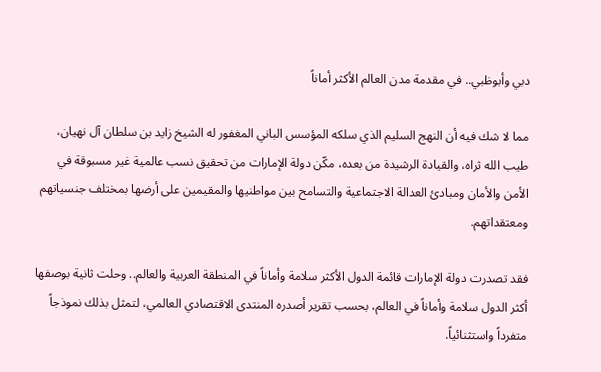دبي وأبوظبي.. في مقدمة مدن العالم الأكثر أماناً

مما لا شك فيه أن النهج السليم الذي سلكه المؤسس الباني المغفور له الشيخ زايد بن سلطان آل نهيان، طيب الله ثراه، والقيادة الرشيدة من بعده، مكّن دولة الإمارات من تحقيق نسب عالمية غير مسبوقة في الأمن والأمان ومبادئ العدالة الاجتماعية والتسامح بين مواطنيها والمقيمين على أرضها بمختلف جنسياتهم ومعتقداتهم.

فقد تصدرت دولة الإمارات قائمة الدول الأكثر سلامة وأماناً في المنطقة العربية والعالم.. وحلت ثانية بوصفها أكثر الدول سلامة وأماناً في العالم، بحسب تقرير أصدره المنتدى الاقتصادي العالمي، لتمثل بذلك نموذجاً متفرداً واستثنائياً.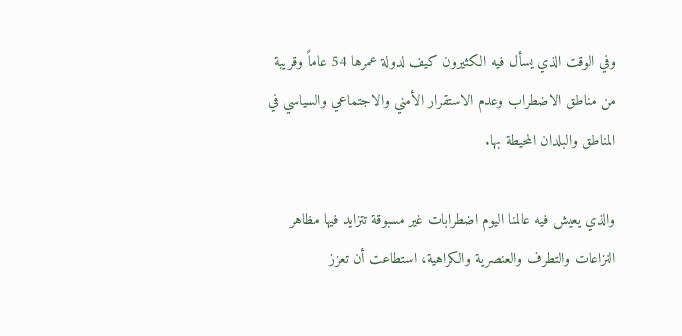وفي الوقت الذي يسأل فيه الكثيرون كيف لدولة عمرها 54 عاماً وقريبة من مناطق الاضطراب وعدم الاستقرار الأمني والاجتماعي والسياسي في المناطق والبلدان المحيطة بها.

والذي يعيش فيه عالمنا اليوم اضطرابات غير مسبوقة تتزايد فيها مظاهر النزاعات والتطرف والعنصرية والكراهية، استطاعت أن تعزز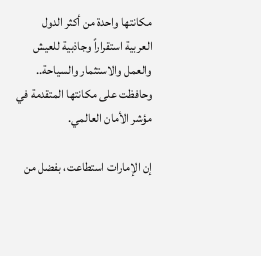مكانتها واحدة من أكثر الدول العربية استقراراً وجاذبية للعيش والعمل والاستثمار والسياحة.. وحافظت على مكانتها المتقدمة في مؤشر الأمان العالمي.

إن الإمارات استطاعت، بفضل من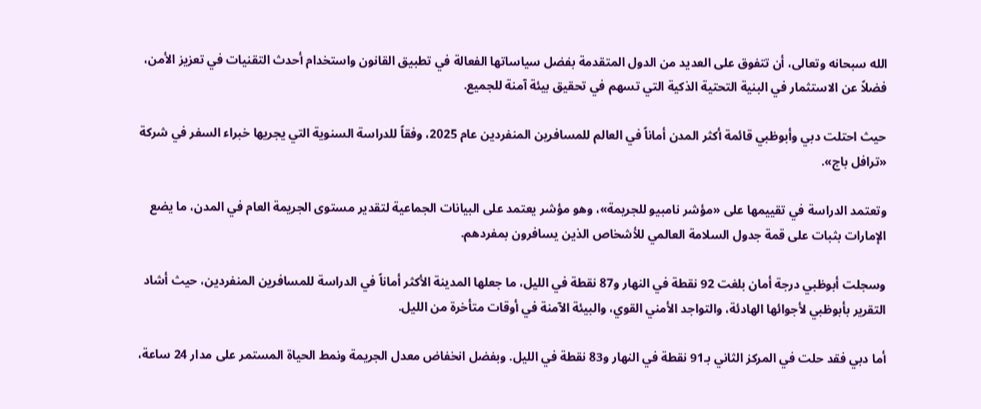الله سبحانه وتعالى، أن تتفوق على العديد من الدول المتقدمة بفضل سياساتها الفعالة في تطبيق القانون واستخدام أحدث التقنيات في تعزيز الأمن، فضلاً عن الاستثمار في البنية التحتية الذكية التي تسهم في تحقيق بيئة آمنة للجميع.

حيث احتلت دبي وأبوظبي قائمة أكثر المدن أماناً في العالم للمسافرين المنفردين عام 2025، وفقاً للدراسة السنوية التي يجريها خبراء السفر في شركة «ترافل باج».

وتعتمد الدراسة في تقييمها على «مؤشر نامبيو للجريمة»، وهو مؤشر يعتمد على البيانات الجماعية لتقدير مستوى الجريمة العام في المدن، ما يضع الإمارات بثبات على قمة جدول السلامة العالمي للأشخاص الذين يسافرون بمفردهم.

وسجلت أبوظبي درجة أمان بلغت 92 نقطة في النهار و87 نقطة في الليل، ما جعلها المدينة الأكثر أماناً في الدراسة للمسافرين المنفردين، حيث أشاد التقرير بأبوظبي لأجوائها الهادئة، والتواجد الأمني القوي، والبيئة الآمنة في أوقات متأخرة من الليل.

أما دبي فقد حلت في المركز الثاني بـ91 نقطة في النهار و83 نقطة في الليل. وبفضل انخفاض معدل الجريمة ونمط الحياة المستمر على مدار 24 ساعة،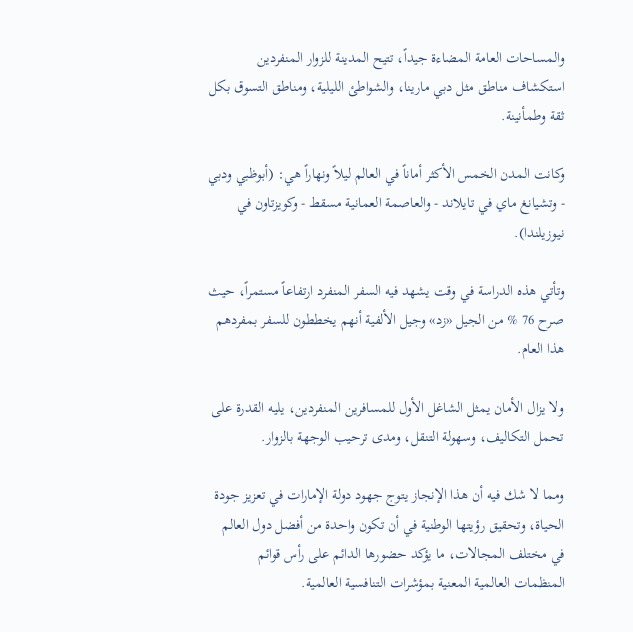والمساحات العامة المضاءة جيداً، تتيح المدينة للزوار المنفردين استكشاف مناطق مثل دبي مارينا، والشواطئ الليلية، ومناطق التسوق بكل ثقة وطمأنينة.

وكانت المدن الخمس الأكثر أماناً في العالم ليلاً ونهاراً هي: (أبوظبي ودبي - وتشيانغ ماي في تايلاند - والعاصمة العمانية مسقط - وكويزتاون في نيوزيلندا).

وتأتي هذه الدراسة في وقت يشهد فيه السفر المنفرد ارتفاعاً مستمراً، حيث صرح 76 % من الجيل «زد» وجيل الألفية أنهم يخططون للسفر بمفردهم هذا العام.

ولا يزال الأمان يمثل الشاغل الأول للمسافرين المنفردين، يليه القدرة على تحمل التكاليف، وسهولة التنقل، ومدى ترحيب الوجهة بالزوار.

ومما لا شك فيه أن هذا الإنجاز يتوج جهود دولة الإمارات في تعزيز جودة الحياة، وتحقيق رؤيتها الوطنية في أن تكون واحدة من أفضل دول العالم في مختلف المجالات، ما يؤكد حضورها الدائم على رأس قوائم المنظمات العالمية المعنية بمؤشرات التنافسية العالمية.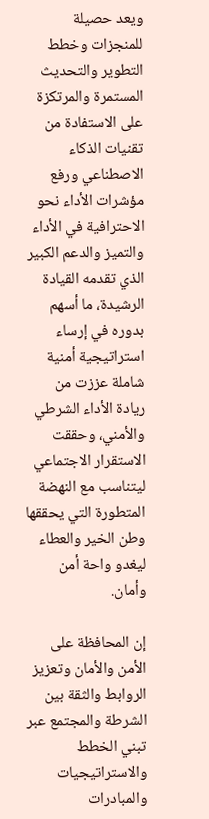ويعد حصيلة للمنجزات وخطط التطوير والتحديث المستمرة والمرتكزة على الاستفادة من تقنيات الذكاء الاصطناعي ورفع مؤشرات الأداء نحو الاحترافية في الأداء والتميز والدعم الكبير الذي تقدمه القيادة الرشيدة، ما أسهم بدوره في إرساء استراتيجية أمنية شاملة عززت من ريادة الأداء الشرطي والأمني، وحققت الاستقرار الاجتماعي ليتناسب مع النهضة المتطورة التي يحققها وطن الخير والعطاء ليغدو واحة أمن وأمان.

إن المحافظة على الأمن والأمان وتعزيز الروابط والثقة بين الشرطة والمجتمع عبر تبني الخطط والاستراتيجيات والمبادرات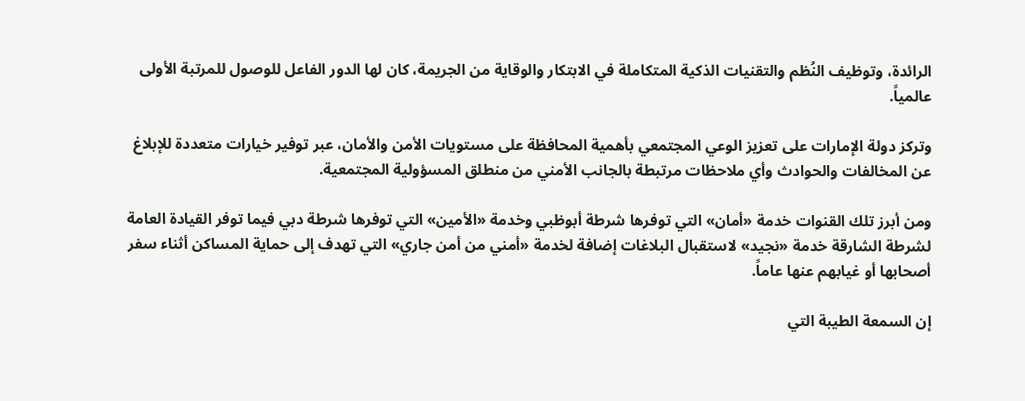الرائدة، وتوظيف النُظم والتقنيات الذكية المتكاملة في الابتكار والوقاية من الجريمة، كان لها الدور الفاعل للوصول للمرتبة الأولى عالمياً.

وتركز دولة الإمارات على تعزيز الوعي المجتمعي بأهمية المحافظة على مستويات الأمن والأمان، عبر توفير خيارات متعددة للإبلاغ عن المخالفات والحوادث وأي ملاحظات مرتبطة بالجانب الأمني من منطلق المسؤولية المجتمعية.

ومن أبرز تلك القنوات خدمة «أمان» التي توفرها شرطة أبوظبي وخدمة «الأمين» التي توفرها شرطة دبي فيما توفر القيادة العامة لشرطة الشارقة خدمة «نجيد» لاستقبال البلاغات إضافة لخدمة «أمني من أمن جاري» التي تهدف إلى حماية المساكن أثناء سفر أصحابها أو غيابهم عنها عاماً.

إن السمعة الطيبة التي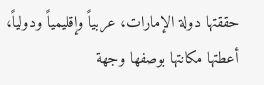حققتها دولة الإمارات، عربياً وإقليمياً ودولياً، أعطتها مكانتها بوصفها وجهة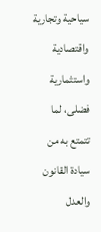سياحية وتجارية واقتصادية واستثمارية فضلى، لما تتمتع به من سيادة القانون والعدل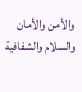والأمن والأمان والسلام والشفافية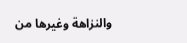والنزاهة وغيرها من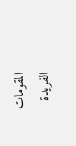المقومات الفريدة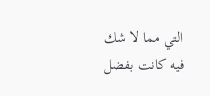التي مما لا شك فيه كانت بفضل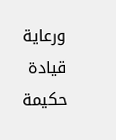ورعاية قيادة حكيمة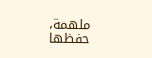ملهمة، حفظها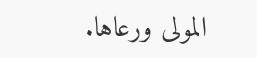المولى ورعاها.